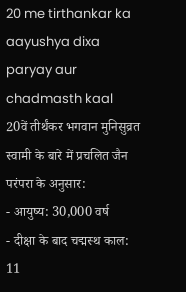20 me tirthankar ka aayushya dixa paryay aur chadmasth kaal
20वें तीर्थंकर भगवान मुनिसुव्रत स्वामी के बारे में प्रचलित जैन परंपरा के अनुसार:
- आयुष्य: 30,000 वर्ष
- दीक्षा के बाद चद्मस्थ काल: 11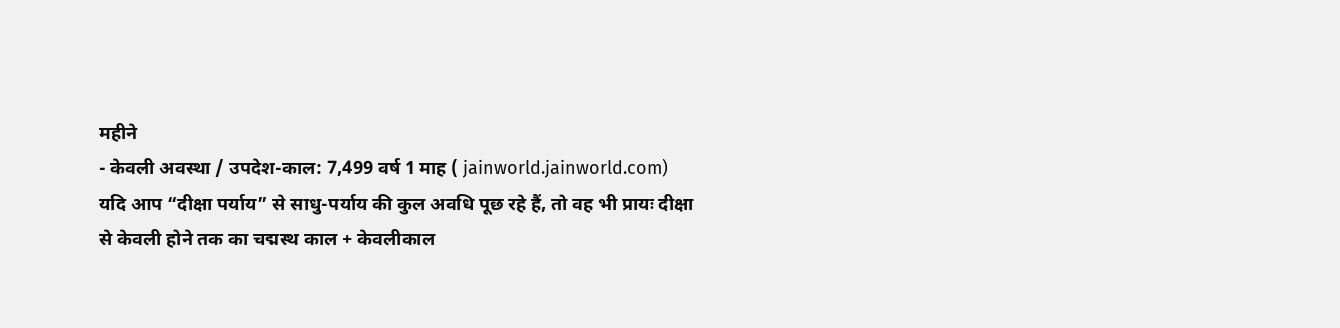महीने
- केवली अवस्था / उपदेश-काल: 7,499 वर्ष 1 माह ( jainworld.jainworld.com)
यदि आप “दीक्षा पर्याय” से साधु-पर्याय की कुल अवधि पूछ रहे हैं, तो वह भी प्रायः दीक्षा से केवली होने तक का चद्मस्थ काल + केवलीकाल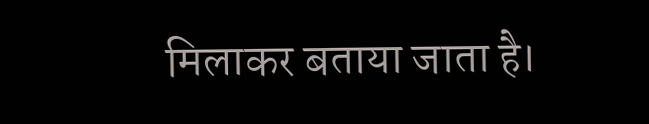मिलाकर बताया जाता है।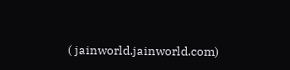( jainworld.jainworld.com)